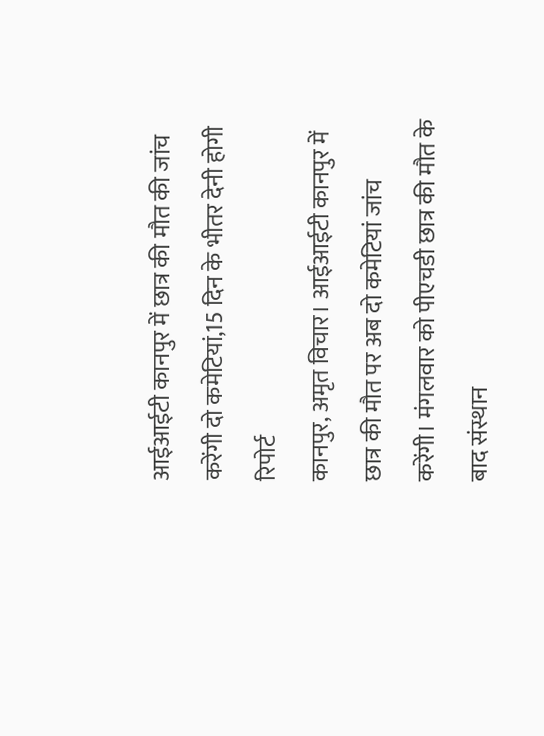आईआईटी कानपुर में छात्र की मौत की जांच करेंगी दो कमेटियां,15 दिन के भीतर देनी होगी रिपोर्ट
कानपुर, अमृत विचार। आईआईटी कानपुर में छात्र की मौत पर अब दो कमेटियां जांच करेंगी। मंगलवार को पीएचडी छात्र की मौत के बाद संस्थान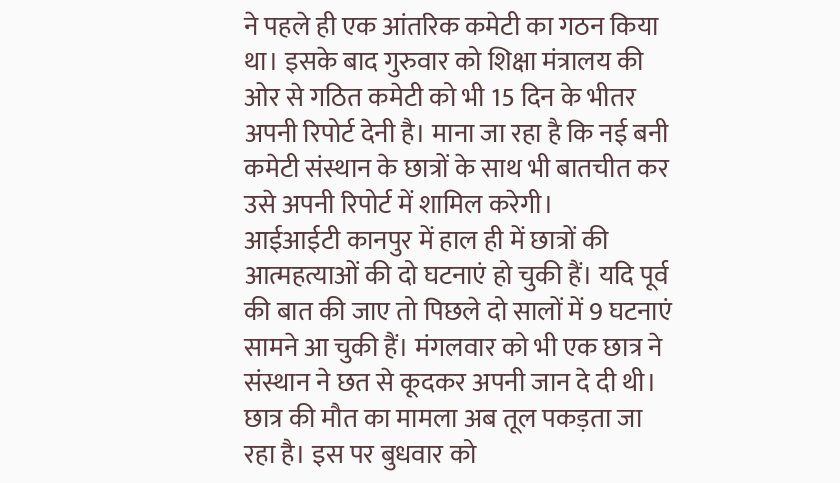ने पहले ही एक आंतरिक कमेटी का गठन किया था। इसके बाद गुरुवार को शिक्षा मंत्रालय की ओर से गठित कमेटी को भी 15 दिन के भीतर अपनी रिपोर्ट देनी है। माना जा रहा है कि नई बनी कमेटी संस्थान के छात्रों के साथ भी बातचीत कर उसे अपनी रिपोर्ट में शामिल करेगी।
आईआईटी कानपुर में हाल ही में छात्रों की आत्महत्याओं की दो घटनाएं हो चुकी हैं। यदि पूर्व की बात की जाए तो पिछले दो सालों में 9 घटनाएं सामने आ चुकी हैं। मंगलवार को भी एक छात्र ने संस्थान ने छत से कूदकर अपनी जान दे दी थी। छात्र की मौत का मामला अब तूल पकड़ता जा रहा है। इस पर बुधवार को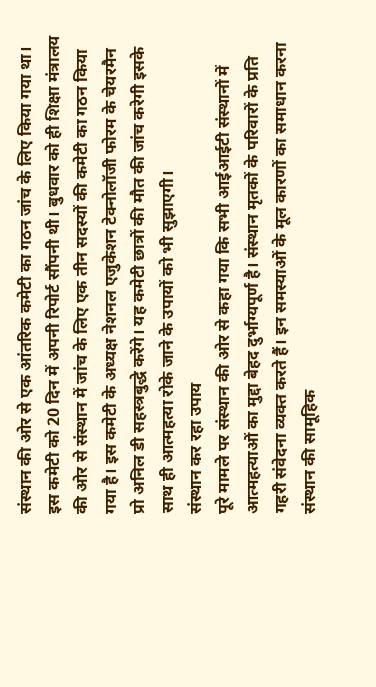संस्थान की ओर से एक आंतरिक कमेटी का गठन जांच के लिए किया गया था।
इस कमेटी को 20 दिन में अपनी रिपोर्ट सौंपनी थी। बुधवार को ही शिक्षा मंत्रालय की ओर से संस्थान में जांच के लिए एक तीन सदस्यों की कमेटी का गठन किया गया है। इस कमेटी के अध्यक्ष नेशनल एजुकेशन टेक्नोलॉजी फोरम के चेयरमैन प्रो अनिल डी सहस्त्रबुद्धे करेंगे। यह कमेटी छात्रों की मौत की जांच करेगी इसके साथ ही आत्महत्या रोके जाने के उपायों को भी सुझाएगी।
संस्थान कर रहा उपाय
पूरे मामले पर संस्थान की ओर से कहा गया कि सभी आईआईटी संस्थानों में आत्महत्याओं का मुद्दा बेहद दुर्भाग्यपूर्ण है। संस्थान मृतकों के परिवारों के प्रति गहरी संवेदना व्यक्त करते हैं। इन समस्याओं के मूल कारणों का समाधान करना संस्थान की सामूहिक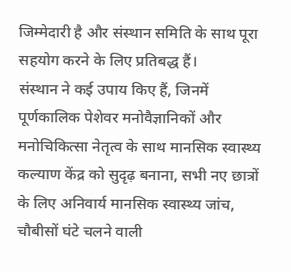जिम्मेदारी है और संस्थान समिति के साथ पूरा सहयोग करने के लिए प्रतिबद्ध हैं।
संस्थान ने कई उपाय किए हैं, जिनमें पूर्णकालिक पेशेवर मनोवैज्ञानिकों और मनोचिकित्सा नेतृत्व के साथ मानसिक स्वास्थ्य कल्याण केंद्र को सुदृढ़ बनाना, सभी नए छात्रों के लिए अनिवार्य मानसिक स्वास्थ्य जांच, चौबीसों घंटे चलने वाली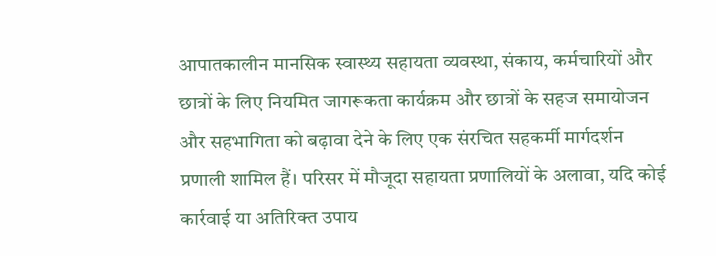आपातकालीन मानसिक स्वास्थ्य सहायता व्यवस्था, संकाय, कर्मचारियों और छात्रों के लिए नियमित जागरूकता कार्यक्रम और छात्रों के सहज समायोजन और सहभागिता को बढ़ावा देने के लिए एक संरचित सहकर्मी मार्गदर्शन प्रणाली शामिल हैं। परिसर में मौजूदा सहायता प्रणालियों के अलावा, यदि कोई कार्रवाई या अतिरिक्त उपाय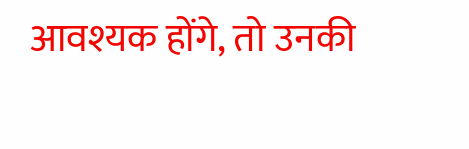आवश्यक होंगे, तो उनकी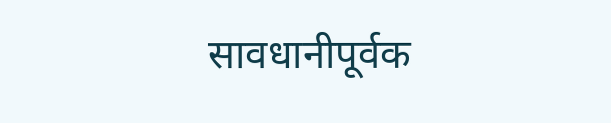सावधानीपूर्वक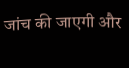जांच की जाएगी और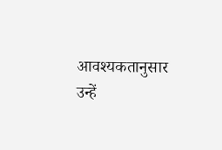आवश्यकतानुसार उन्हें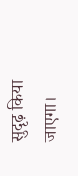सुदृढ़ किया जाएगा।